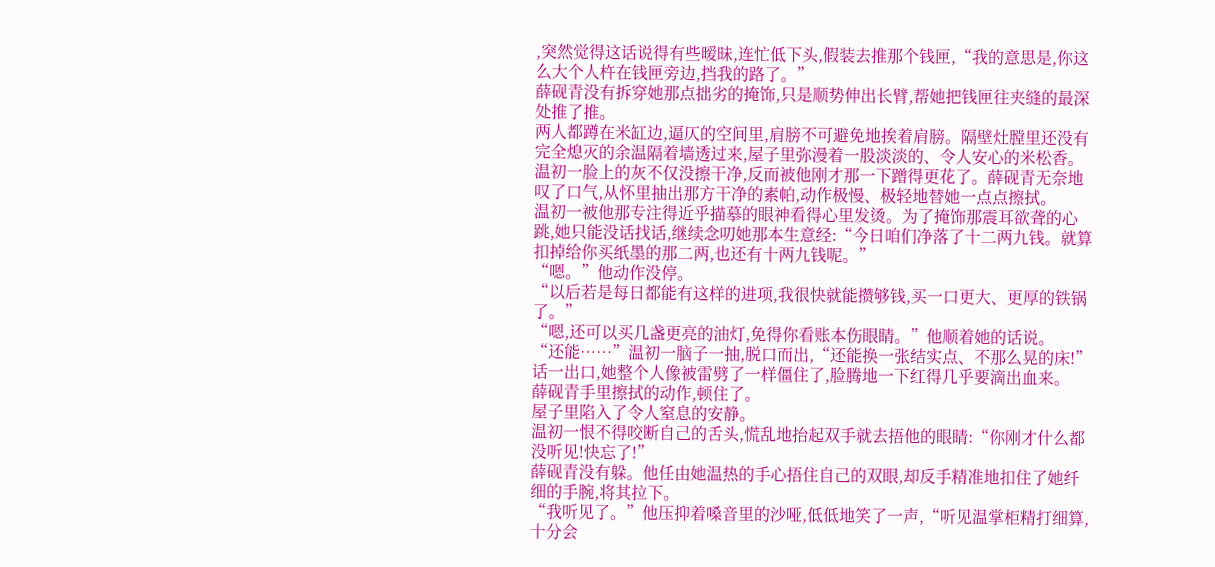,突然觉得这话说得有些暧昧,连忙低下头,假装去推那个钱匣,“我的意思是,你这么大个人杵在钱匣旁边,挡我的路了。”
薛砚青没有拆穿她那点拙劣的掩饰,只是顺势伸出长臂,帮她把钱匣往夹缝的最深处推了推。
两人都蹲在米缸边,逼仄的空间里,肩膀不可避免地挨着肩膀。隔壁灶膛里还没有完全熄灭的余温隔着墙透过来,屋子里弥漫着一股淡淡的、令人安心的米松香。
温初一脸上的灰不仅没擦干净,反而被他刚才那一下蹭得更花了。薛砚青无奈地叹了口气,从怀里抽出那方干净的素帕,动作极慢、极轻地替她一点点擦拭。
温初一被他那专注得近乎描摹的眼神看得心里发烫。为了掩饰那震耳欲聋的心跳,她只能没话找话,继续念叨她那本生意经:“今日咱们净落了十二两九钱。就算扣掉给你买纸墨的那二两,也还有十两九钱呢。”
“嗯。”他动作没停。
“以后若是每日都能有这样的进项,我很快就能攒够钱,买一口更大、更厚的铁锅了。”
“嗯,还可以买几盏更亮的油灯,免得你看账本伤眼睛。”他顺着她的话说。
“还能……”温初一脑子一抽,脱口而出,“还能换一张结实点、不那么晃的床!”
话一出口,她整个人像被雷劈了一样僵住了,脸腾地一下红得几乎要滴出血来。
薛砚青手里擦拭的动作,顿住了。
屋子里陷入了令人窒息的安静。
温初一恨不得咬断自己的舌头,慌乱地抬起双手就去捂他的眼睛:“你刚才什么都没听见!快忘了!”
薛砚青没有躲。他任由她温热的手心捂住自己的双眼,却反手精准地扣住了她纤细的手腕,将其拉下。
“我听见了。”他压抑着嗓音里的沙哑,低低地笑了一声,“听见温掌柜精打细算,十分会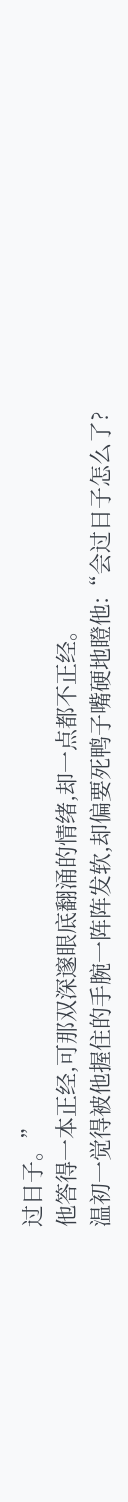过日子。”
他答得一本正经,可那双深邃眼底翻涌的情绪,却一点都不正经。
温初一觉得被他握住的手腕一阵阵发软,却偏要死鸭子嘴硬地瞪他:“会过日子怎么了?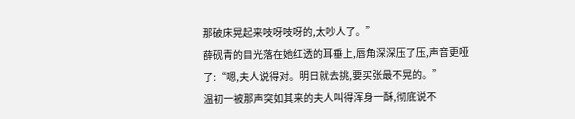那破床晃起来吱呀吱呀的,太吵人了。”
薛砚青的目光落在她红透的耳垂上,唇角深深压了压,声音更哑了:“嗯,夫人说得对。明日就去挑,要买张最不晃的。”
温初一被那声突如其来的夫人叫得浑身一酥,彻底说不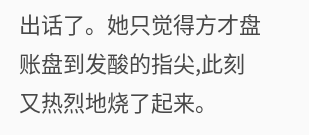出话了。她只觉得方才盘账盘到发酸的指尖,此刻又热烈地烧了起来。